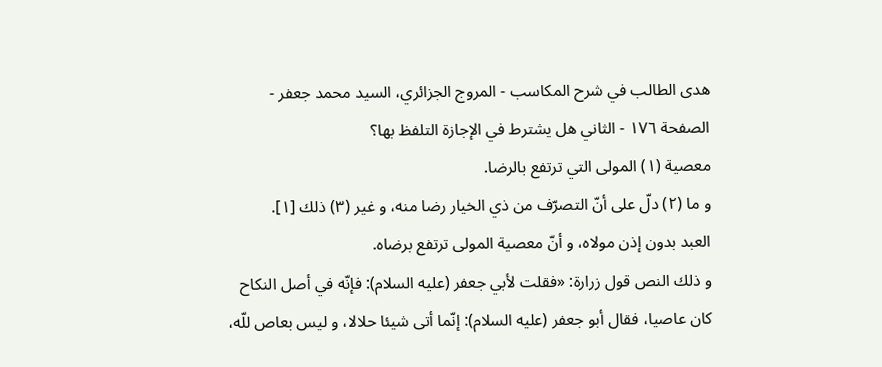هدى الطالب في شرح المكاسب - المروج الجزائري، السيد محمد جعفر - الصفحة ١٧٦ - الثاني هل يشترط في الإجازة التلفظ بها؟
معصية (١) المولى التي ترتفع بالرضا.
و ما (٢) دلّ على أنّ التصرّف من ذي الخيار رضا منه، و غير (٣) ذلك [١].
العبد بدون إذن مولاه، و أنّ معصية المولى ترتفع برضاه.
و ذلك النص قول زرارة: «فقلت لأبي جعفر (عليه السلام): فإنّه في أصل النكاح كان عاصيا، فقال أبو جعفر (عليه السلام): إنّما أتى شيئا حلالا، و ليس بعاص للّه،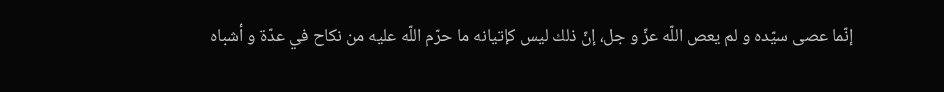إنّما عصى سيّده و لم يعص اللّه عزّ و جل، إنّ ذلك ليس كإتيانه ما حرّم اللّه عليه من نكاح في عدّة و أشباه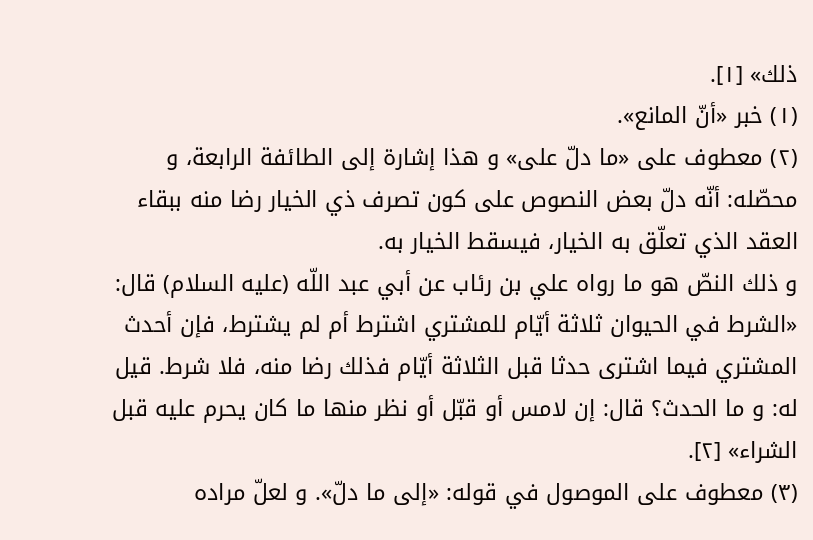ذلك» [١].
(١) خبر «أنّ المانع».
(٢) معطوف على «ما دلّ على» و هذا إشارة إلى الطائفة الرابعة، و محصّله: أنّه دلّ بعض النصوص على كون تصرف ذي الخيار رضا منه ببقاء العقد الذي تعلّق به الخيار، فيسقط الخيار به.
و ذلك النصّ هو ما رواه علي بن رئاب عن أبي عبد اللّه (عليه السلام) قال: «الشرط في الحيوان ثلاثة أيّام للمشتري اشترط أم لم يشترط، فإن أحدث المشتري فيما اشترى حدثا قبل الثلاثة أيّام فذلك رضا منه، فلا شرط. قيل له: و ما الحدث؟ قال: إن لامس أو قبّل أو نظر منها ما كان يحرم عليه قبل الشراء» [٢].
(٣) معطوف على الموصول في قوله: «إلى ما دلّ». و لعلّ مراده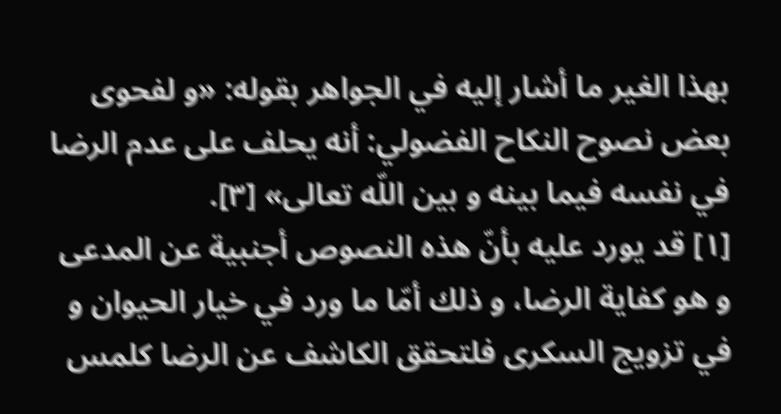بهذا الغير ما أشار إليه في الجواهر بقوله: «و لفحوى بعض نصوح النكاح الفضولي: أنه يحلف على عدم الرضا في نفسه فيما بينه و بين اللّه تعالى» [٣].
[١] قد يورد عليه بأنّ هذه النصوص أجنبية عن المدعى و هو كفاية الرضا، و ذلك أمّا ما ورد في خيار الحيوان و في تزويج السكرى فلتحقق الكاشف عن الرضا كلمس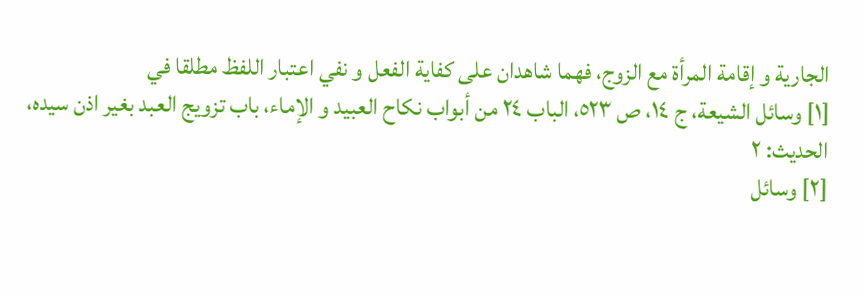الجارية و إقامة المرأة مع الزوج، فهما شاهدان على كفاية الفعل و نفي اعتبار اللفظ مطلقا في
[١] وسائل الشيعة، ج ١٤، ص ٥٢٣، الباب ٢٤ من أبواب نكاح العبيد و الإماء، باب تزويج العبد بغير اذن سيده، الحديث: ٢
[٢] وسائل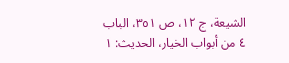الشيعة، ج ١٢، ص ٣٥١، الباب ٤ من أبواب الخيار، الحديث: ١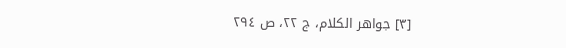[٣] جواهر الكلام، ج ٢٢، ص ٢٩٤